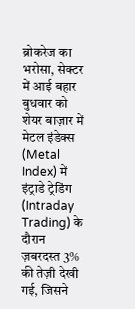ब्रोकरेज का भरोसा, सेक्टर में आई बहार
बुधवार को शेयर बाज़ार में मेटल इंडेक्स (Metal Index) में इंट्राडे ट्रेडिंग (Intraday Trading) के दौरान ज़बरदस्त 3% की तेज़ी देखी गई, जिसने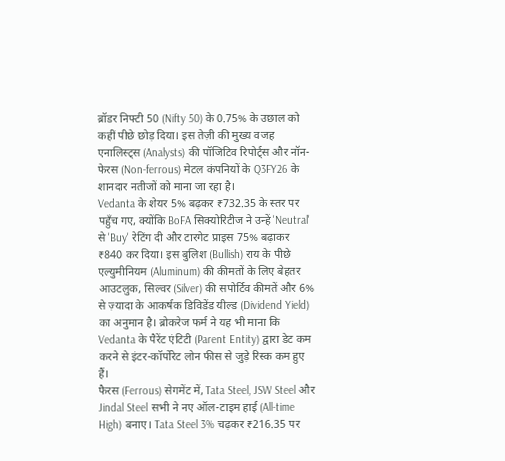ब्रॉडर निफ्टी 50 (Nifty 50) के 0.75% के उछाल को कहीं पीछे छोड़ दिया। इस तेज़ी की मुख्य वजह एनालिस्ट्स (Analysts) की पॉजिटिव रिपोर्ट्स और नॉन-फेरस (Non-ferrous) मेटल कंपनियों के Q3FY26 के शानदार नतीजों को माना जा रहा है।
Vedanta के शेयर 5% बढ़कर ₹732.35 के स्तर पर पहुँच गए, क्योंकि BoFA सिक्योरिटीज ने उन्हें 'Neutral' से 'Buy' रेटिंग दी और टारगेट प्राइस 75% बढ़ाकर ₹840 कर दिया। इस बुलिश (Bullish) राय के पीछे एल्युमीनियम (Aluminum) की कीमतों के लिए बेहतर आउटलुक, सिल्वर (Silver) की सपोर्टिव कीमतें और 6% से ज़्यादा के आकर्षक डिविडेंड यील्ड (Dividend Yield) का अनुमान है। ब्रोकरेज फर्म ने यह भी माना कि Vedanta के पैरेंट एंटिटी (Parent Entity) द्वारा डेट कम करने से इंटर-कॉर्पोरेट लोन फीस से जुड़े रिस्क कम हुए हैं।
फैरस (Ferrous) सेगमेंट में, Tata Steel, JSW Steel और Jindal Steel सभी ने नए ऑल-टाइम हाई (All-time High) बनाए। Tata Steel 3% चढ़कर ₹216.35 पर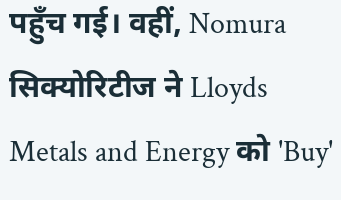पहुँच गई। वहीं, Nomura सिक्योरिटीज ने Lloyds Metals and Energy को 'Buy'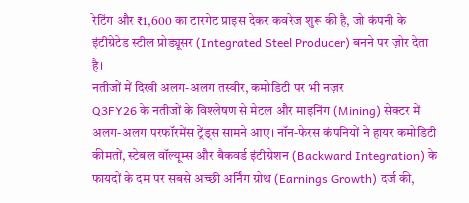रेटिंग और ₹1,600 का टारगेट प्राइस देकर कवरेज शुरू की है, जो कंपनी के इंटीग्रेटेड स्टील प्रोड्यूसर (Integrated Steel Producer) बनने पर ज़ोर देता है।
नतीजों में दिखी अलग-अलग तस्वीर, कमोडिटी पर भी नज़र
Q3FY26 के नतीजों के विश्लेषण से मेटल और माइनिंग (Mining) सेक्टर में अलग-अलग परफॉरमेंस ट्रेंड्स सामने आए। नॉन-फेरस कंपनियों ने हायर कमोडिटी कीमतों, स्टेबल वॉल्यूम्स और बैकवर्ड इंटीग्रेशन (Backward Integration) के फायदों के दम पर सबसे अच्छी अर्निंग ग्रोथ (Earnings Growth) दर्ज की,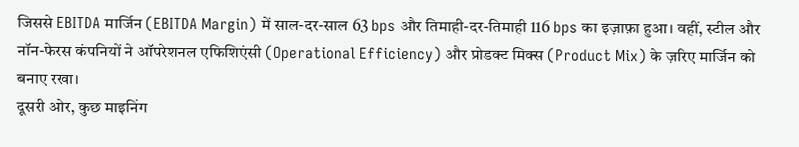जिससे EBITDA मार्जिन (EBITDA Margin) में साल-दर-साल 63 bps और तिमाही-दर-तिमाही 116 bps का इज़ाफ़ा हुआ। वहीं, स्टील और नॉन-फेरस कंपनियों ने ऑपरेशनल एफिशिएंसी (Operational Efficiency) और प्रोडक्ट मिक्स (Product Mix) के ज़रिए मार्जिन को बनाए रखा।
दूसरी ओर, कुछ माइनिंग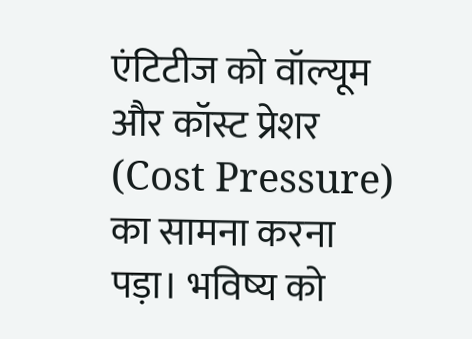एंटिटीज को वॉल्यूम और कॉस्ट प्रेशर (Cost Pressure) का सामना करना पड़ा। भविष्य को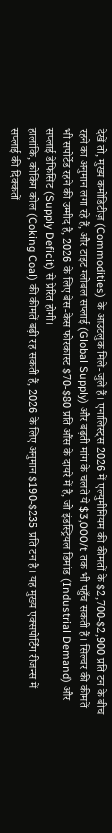देखें तो, मुख्य कमोडिटीज़ (Commodities) के आउटलुक मिले-जुले हैं। एनालिस्ट्स 2026 में एल्युमीनियम की कीमतों के $2,700-$2,900 प्रति टन के बीच रहने का अनुमान लगा रहे हैं, और टाइट ग्लोबल सप्लाई (Global Supply) और बढ़ती मांग के चलते ये $3,000/t तक भी पहुँच सकती हैं। सिल्वर की कीमतें भी सपोर्टेड रहने की उम्मीद है, 2026 के लिए बेस-केस फोरकास्ट $70-$80 प्रति औंस के दायरे में है, जो इंडस्ट्रियल डिमांड (Industrial Demand) और सप्लाई डेफिसिट (Supply Deficit) से प्रेरित होगी।
हालांकि, कोकिंग कोल (Coking Coal) की कीमतें बढ़ी रह सकती हैं, 2026 के लिए अनुमान $190-$235 प्रति टन है। यह मुख्य एक्सपोर्टिंग रीजन्स में सप्लाई की दिक्कतों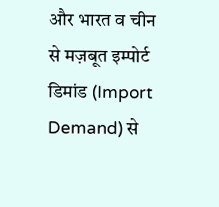और भारत व चीन से मज़बूत इम्पोर्ट डिमांड (Import Demand) से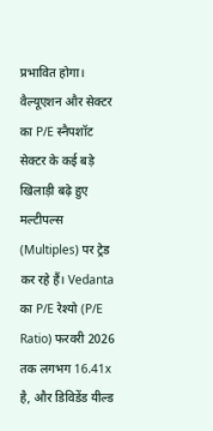प्रभावित होगा।
वैल्यूएशन और सेक्टर का P/E स्नैपशॉट
सेक्टर के कई बड़े खिलाड़ी बढ़े हुए मल्टीपल्स (Multiples) पर ट्रेड कर रहे हैं। Vedanta का P/E रेश्यो (P/E Ratio) फरवरी 2026 तक लगभग 16.41x है, और डिविडेंड यील्ड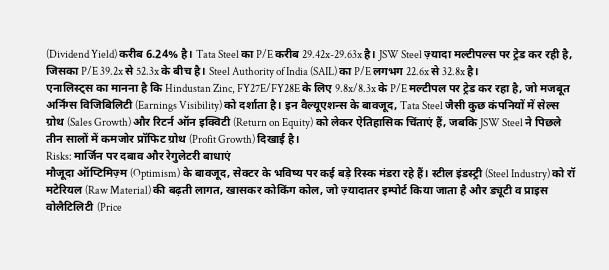(Dividend Yield) करीब 6.24% है। Tata Steel का P/E करीब 29.42x-29.63x है। JSW Steel ज़्यादा मल्टीपल्स पर ट्रेड कर रही है, जिसका P/E 39.2x से 52.3x के बीच है। Steel Authority of India (SAIL) का P/E लगभग 22.6x से 32.8x है।
एनालिस्ट्स का मानना है कि Hindustan Zinc, FY27E/FY28E के लिए 9.8x/8.3x के P/E मल्टीपल पर ट्रेड कर रहा है, जो मजबूत अर्निंग्स विजिबिलिटी (Earnings Visibility) को दर्शाता है। इन वैल्यूएशन्स के बावजूद, Tata Steel जैसी कुछ कंपनियों में सेल्स ग्रोथ (Sales Growth) और रिटर्न ऑन इक्विटी (Return on Equity) को लेकर ऐतिहासिक चिंताएं हैं, जबकि JSW Steel ने पिछले तीन सालों में कमजोर प्रॉफिट ग्रोथ (Profit Growth) दिखाई है।
Risks: मार्जिन पर दबाव और रेगुलेटरी बाधाएं
मौजूदा ऑप्टिमिज़्म (Optimism) के बावजूद, सेक्टर के भविष्य पर कई बड़े रिस्क मंडरा रहे हैं। स्टील इंडस्ट्री (Steel Industry) को रॉ मटेरियल (Raw Material) की बढ़ती लागत, खासकर कोकिंग कोल, जो ज़्यादातर इम्पोर्ट किया जाता है और ड्यूटी व प्राइस वोलैटिलिटी (Price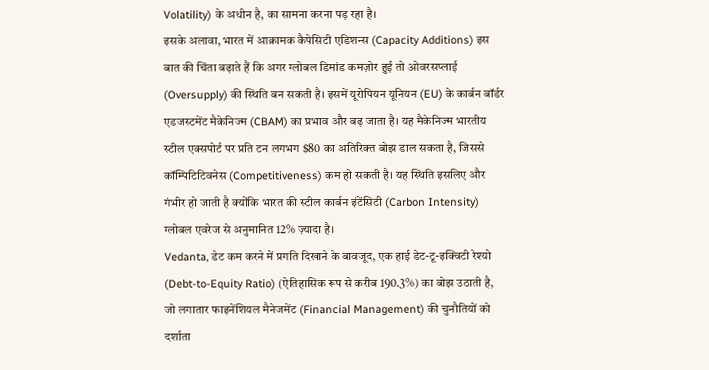Volatility) के अधीन है, का सामना करना पड़ रहा है।
इसके अलावा, भारत में आक्रामक कैपेसिटी एडिशन्स (Capacity Additions) इस बात की चिंता बढ़ाते हैं कि अगर ग्लोबल डिमांड कमज़ोर हुई तो ओवरसप्लाई (Oversupply) की स्थिति बन सकती है। इसमें यूरोपियन यूनियन (EU) के कार्बन बॉर्डर एडजस्टमेंट मैकेनिज्म (CBAM) का प्रभाव और बढ़ जाता है। यह मैकेनिज्म भारतीय स्टील एक्सपोर्ट पर प्रति टन लगभग $80 का अतिरिक्त बोझ डाल सकता है, जिससे कॉम्पिटिटिवनेस (Competitiveness) कम हो सकती है। यह स्थिति इसलिए और गंभीर हो जाती है क्योंकि भारत की स्टील कार्बन इंटेंसिटी (Carbon Intensity) ग्लोबल एवरेज से अनुमानित 12% ज़्यादा है।
Vedanta, डेट कम करने में प्रगति दिखाने के बावजूद, एक हाई डेट-टू-इक्विटी रेश्यो (Debt-to-Equity Ratio) (ऐतिहासिक रूप से करीब 190.3%) का बोझ उठाती है, जो लगातार फाइनेंशियल मैनेजमेंट (Financial Management) की चुनौतियों को दर्शाता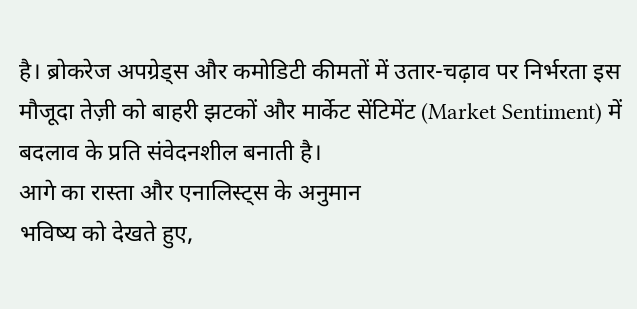है। ब्रोकरेज अपग्रेड्स और कमोडिटी कीमतों में उतार-चढ़ाव पर निर्भरता इस मौजूदा तेज़ी को बाहरी झटकों और मार्केट सेंटिमेंट (Market Sentiment) में बदलाव के प्रति संवेदनशील बनाती है।
आगे का रास्ता और एनालिस्ट्स के अनुमान
भविष्य को देखते हुए,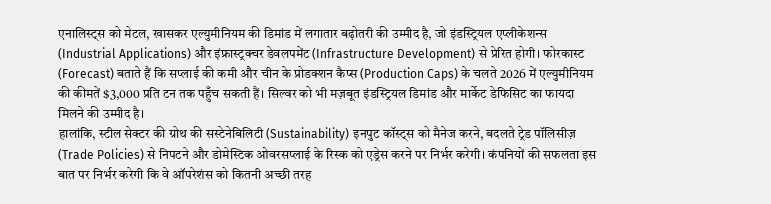एनालिस्ट्स को मेटल, खासकर एल्युमीनियम की डिमांड में लगातार बढ़ोतरी की उम्मीद है, जो इंडस्ट्रियल एप्लीकेशन्स (Industrial Applications) और इंफ्रास्ट्रक्चर डेवलपमेंट (Infrastructure Development) से प्रेरित होगी। फोरकास्ट (Forecast) बताते हैं कि सप्लाई की कमी और चीन के प्रोडक्शन कैप्स (Production Caps) के चलते 2026 में एल्युमीनियम की कीमतें $3,000 प्रति टन तक पहुँच सकती हैं। सिल्वर को भी मज़बूत इंडस्ट्रियल डिमांड और मार्केट डेफिसिट का फायदा मिलने की उम्मीद है।
हालांकि, स्टील सेक्टर की ग्रोथ की सस्टेनेबिलिटी (Sustainability) इनपुट कॉस्ट्स को मैनेज करने, बदलते ट्रेड पॉलिसीज़ (Trade Policies) से निपटने और डोमेस्टिक ओवरसप्लाई के रिस्क को एड्रेस करने पर निर्भर करेगी। कंपनियों की सफलता इस बात पर निर्भर करेगी कि वे ऑपरेशंस को कितनी अच्छी तरह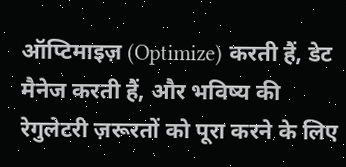ऑप्टिमाइज़ (Optimize) करती हैं, डेट मैनेज करती हैं, और भविष्य की रेगुलेटरी ज़रूरतों को पूरा करने के लिए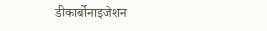डीकार्बोनाइजेशन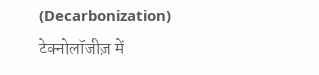(Decarbonization) टेक्नोलॉजीज़ में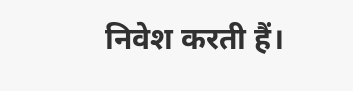निवेश करती हैं।